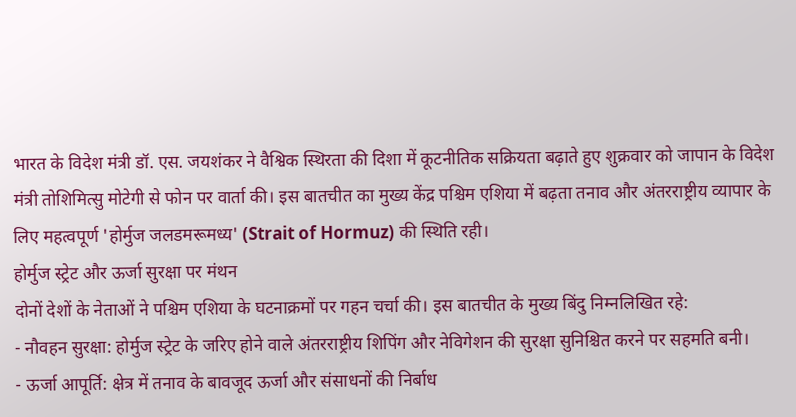भारत के विदेश मंत्री डॉ. एस. जयशंकर ने वैश्विक स्थिरता की दिशा में कूटनीतिक सक्रियता बढ़ाते हुए शुक्रवार को जापान के विदेश मंत्री तोशिमित्सु मोटेगी से फोन पर वार्ता की। इस बातचीत का मुख्य केंद्र पश्चिम एशिया में बढ़ता तनाव और अंतरराष्ट्रीय व्यापार के लिए महत्वपूर्ण 'होर्मुज जलडमरूमध्य' (Strait of Hormuz) की स्थिति रही।
होर्मुज स्ट्रेट और ऊर्जा सुरक्षा पर मंथन
दोनों देशों के नेताओं ने पश्चिम एशिया के घटनाक्रमों पर गहन चर्चा की। इस बातचीत के मुख्य बिंदु निम्नलिखित रहे:
- नौवहन सुरक्षा: होर्मुज स्ट्रेट के जरिए होने वाले अंतरराष्ट्रीय शिपिंग और नेविगेशन की सुरक्षा सुनिश्चित करने पर सहमति बनी।
- ऊर्जा आपूर्ति: क्षेत्र में तनाव के बावजूद ऊर्जा और संसाधनों की निर्बाध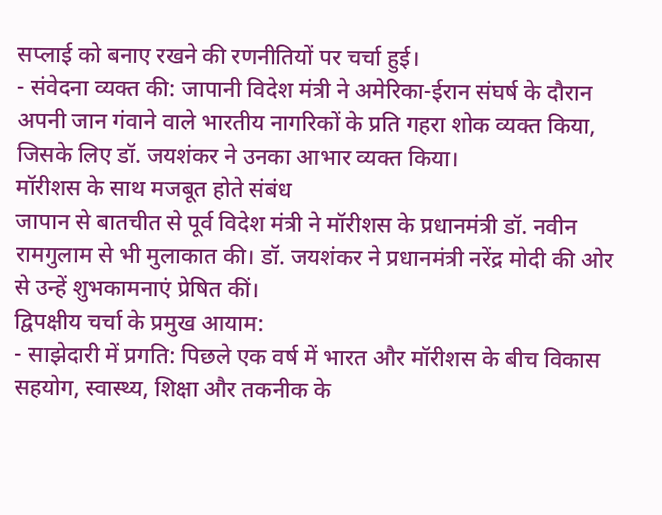सप्लाई को बनाए रखने की रणनीतियों पर चर्चा हुई।
- संवेदना व्यक्त की: जापानी विदेश मंत्री ने अमेरिका-ईरान संघर्ष के दौरान अपनी जान गंवाने वाले भारतीय नागरिकों के प्रति गहरा शोक व्यक्त किया, जिसके लिए डॉ. जयशंकर ने उनका आभार व्यक्त किया।
मॉरीशस के साथ मजबूत होते संबंध
जापान से बातचीत से पूर्व विदेश मंत्री ने मॉरीशस के प्रधानमंत्री डॉ. नवीन रामगुलाम से भी मुलाकात की। डॉ. जयशंकर ने प्रधानमंत्री नरेंद्र मोदी की ओर से उन्हें शुभकामनाएं प्रेषित कीं।
द्विपक्षीय चर्चा के प्रमुख आयाम:
- साझेदारी में प्रगति: पिछले एक वर्ष में भारत और मॉरीशस के बीच विकास सहयोग, स्वास्थ्य, शिक्षा और तकनीक के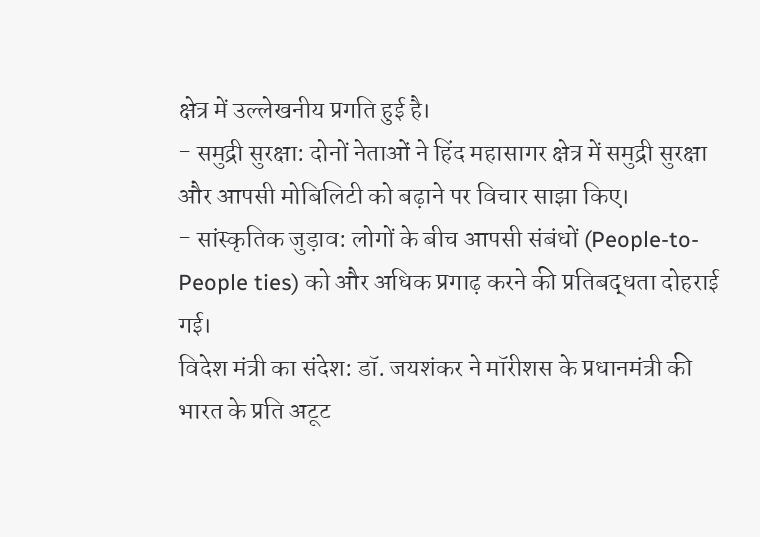क्षेत्र में उल्लेखनीय प्रगति हुई है।
- समुद्री सुरक्षा: दोनों नेताओं ने हिंद महासागर क्षेत्र में समुद्री सुरक्षा और आपसी मोबिलिटी को बढ़ाने पर विचार साझा किए।
- सांस्कृतिक जुड़ाव: लोगों के बीच आपसी संबंधों (People-to-People ties) को और अधिक प्रगाढ़ करने की प्रतिबद्धता दोहराई गई।
विदेश मंत्री का संदेश: डॉ. जयशंकर ने मॉरीशस के प्रधानमंत्री की भारत के प्रति अटूट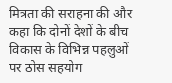मित्रता की सराहना की और कहा कि दोनों देशों के बीच विकास के विभिन्न पहलुओं पर ठोस सहयोग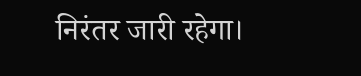निरंतर जारी रहेगा।